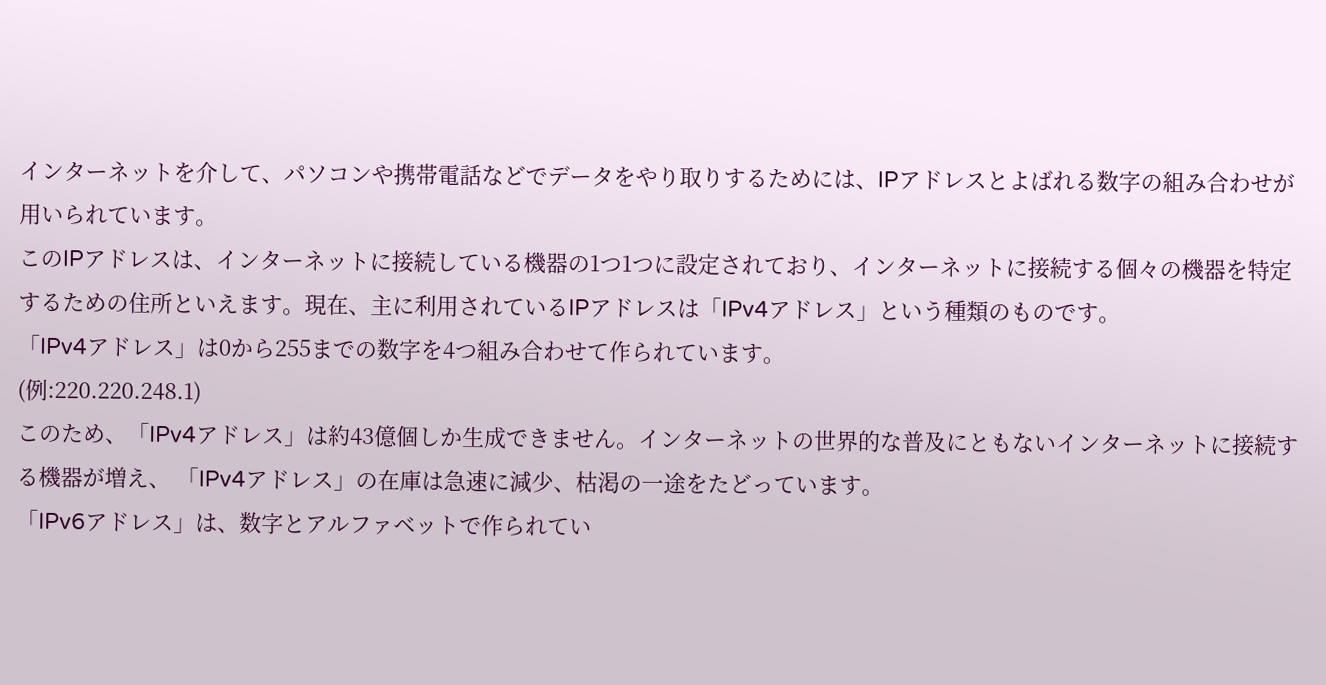インターネットを介して、パソコンや携帯電話などでデータをやり取りするためには、IPアドレスとよばれる数字の組み合わせが用いられています。
このIPアドレスは、インターネットに接続している機器の1つ1つに設定されており、インターネットに接続する個々の機器を特定するための住所といえます。現在、主に利用されているIPアドレスは「IPv4アドレス」という種類のものです。
「IPv4アドレス」は0から255までの数字を4つ組み合わせて作られています。
(例:220.220.248.1)
このため、「IPv4アドレス」は約43億個しか生成できません。インターネットの世界的な普及にともないインターネットに接続する機器が増え、 「IPv4アドレス」の在庫は急速に減少、枯渇の一途をたどっています。
「IPv6アドレス」は、数字とアルファベットで作られてい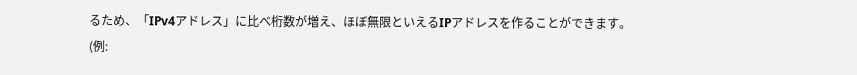るため、「IPv4アドレス」に比べ桁数が増え、ほぼ無限といえるIPアドレスを作ることができます。
(例: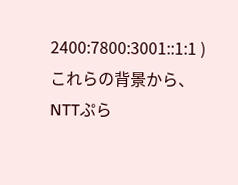2400:7800:3001::1:1 )
これらの背景から、NTTぷら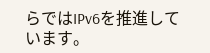らではIPv6を推進しています。